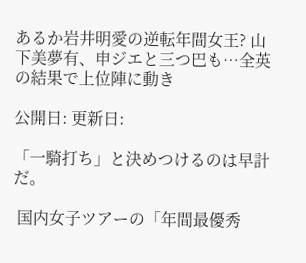あるか岩井明愛の逆転年間女王? 山下美夢有、申ジエと三つ巴も…全英の結果で上位陣に動き

公開日: 更新日:

「一騎打ち」と決めつけるのは早計だ。

 国内女子ツアーの「年間最優秀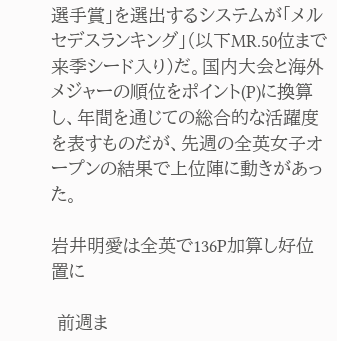選手賞」を選出するシステムが「メルセデスランキング」(以下MR.50位まで来季シード入り)だ。国内大会と海外メジャーの順位をポイント(P)に換算し、年間を通じての総合的な活躍度を表すものだが、先週の全英女子オープンの結果で上位陣に動きがあった。

岩井明愛は全英で136P加算し好位置に

 前週ま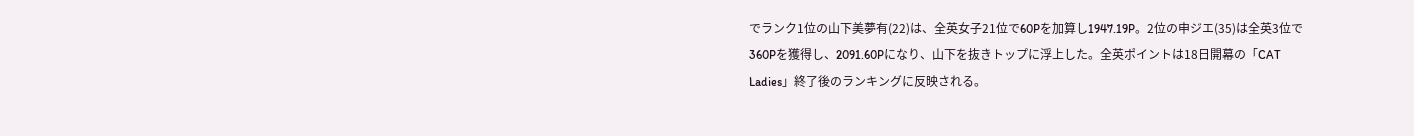でランク1位の山下美夢有(22)は、全英女子21位で60Pを加算し1947.19P。2位の申ジエ(35)は全英3位で360Pを獲得し、2091.60Pになり、山下を抜きトップに浮上した。全英ポイントは18日開幕の「CAT Ladies」終了後のランキングに反映される。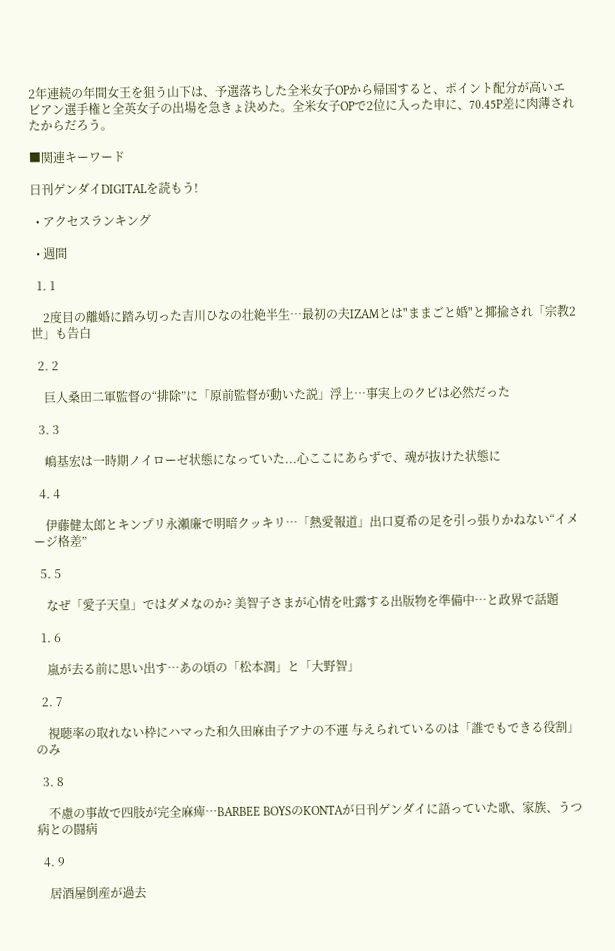2年連続の年間女王を狙う山下は、予選落ちした全米女子OPから帰国すると、ポイント配分が高いエビアン選手権と全英女子の出場を急きょ決めた。全米女子OPで2位に入った申に、70.45P差に肉薄されたからだろう。

■関連キーワード

日刊ゲンダイDIGITALを読もう!

  • アクセスランキング

  • 週間

  1. 1

    2度目の離婚に踏み切った吉川ひなの壮絶半生…最初の夫IZAMとは"ままごと婚"と揶揄され「宗教2世」も告白

  2. 2

    巨人桑田二軍監督の“排除”に「原前監督が動いた説」浮上…事実上のクビは必然だった

  3. 3

    嶋基宏は一時期ノイローゼ状態になっていた...心ここにあらずで、魂が抜けた状態に

  4. 4

    伊藤健太郎とキンプリ永瀬廉で明暗クッキリ…「熱愛報道」出口夏希の足を引っ張りかねない“イメージ格差”

  5. 5

    なぜ「愛子天皇」ではダメなのか? 美智子さまが心情を吐露する出版物を準備中…と政界で話題

  1. 6

    嵐が去る前に思い出す…あの頃の「松本潤」と「大野智」

  2. 7

    視聴率の取れない枠にハマった和久田麻由子アナの不運 与えられているのは「誰でもできる役割」のみ

  3. 8

    不慮の事故で四肢が完全麻痺…BARBEE BOYSのKONTAが日刊ゲンダイに語っていた歌、家族、うつ病との闘病

  4. 9

    居酒屋倒産が過去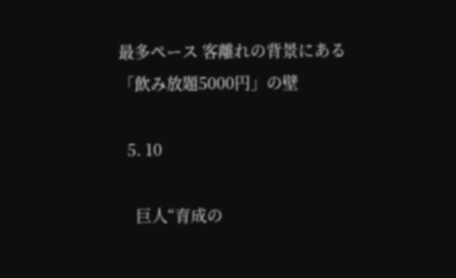最多ペース 客離れの背景にある「飲み放題5000円」の壁

  5. 10

    巨人“育成の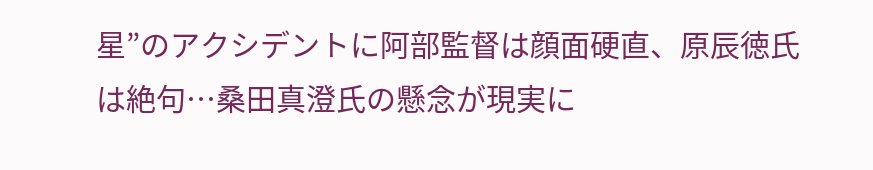星”のアクシデントに阿部監督は顔面硬直、原辰徳氏は絶句…桑田真澄氏の懸念が現実に